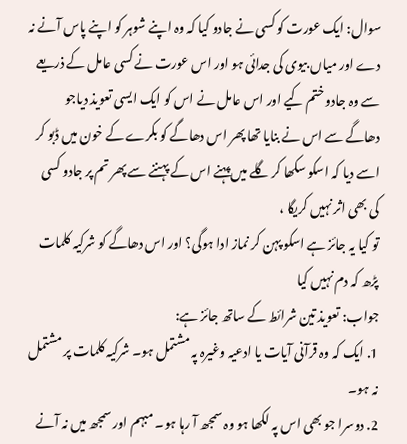سوال: ایک عورت کو کسی نے جادو کیا کہ وہ اپنے شوہر کو اپنے پاس آنے نہ دے اور میاں بیوی کی جدائی ہو اور اس عورت نے کسی عامل کے ذریعے سے وہ جادو ختم کیے اور اس عامل نے اس کو ایک ایسی تعویذ دیاجو دھاگے سے اس نے بنایا تھا پھر اس دھاگے کو بکرے کے خون میں ڈبو کر اسے دیا کہ اسکو سکھا کر گلے میں پہنے اس کے پہننے سے پھر تم پر جادو کسی کی بھی اثر نہیں کریگا ،
تو کیا یہ جائز ہے اسکو پہن کر نماز ادا ہوگی؟ اور اس دھاگے کو شرکیہ کلمات پڑھ کہ دم نہیں کیا
جواب: تعویذ تین شرائط کے ساتھ جائز ہے:
1. ایک کہ وہ قرآنی آیات یا ادعیہ وغیرہ پہ مشتمل ہو۔ شرکیہ کلمات پر مشتمل نہ ہو۔
2. دوسرا جو بھی اس پہ لکھا ہو وہ سمجھ آ رہا ہو۔ مبہم اور سمجھ میں نہ آنے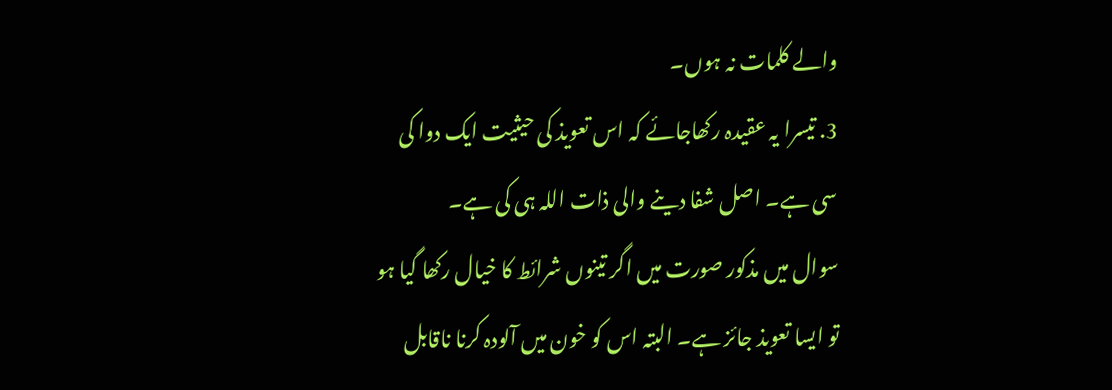والے کلمات نہ ہوں۔
3. تیسرا یہ عقیدہ رکھاجائے کہ اس تعویذ کی حیثیت ایک دوا کی سی ہے۔ اصل شفا دینے والی ذات اللہ ہی کی ہے۔
سوال میں مذکور صورت میں اگر تینوں شرائط کا خیال رکھا گیا ہو تو ایسا تعویذ جائز ہے۔ البتہ اس کو خون میں آلودہ کرنا ناقابل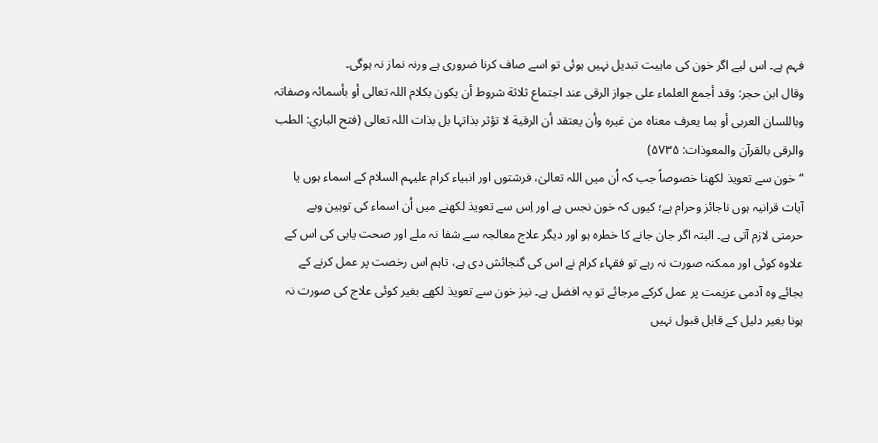فہم ہے۔ اس لیے اگر خون کی ماہیت تبدیل نہیں ہوئی تو اسے صاف کرنا ضروری ہے ورنہ نماز نہ ہوگی۔
وقال ابن حجر: وقد أجمع العلماء علی جواز الرقی عند اجتماع ثلاثة شروط أن یکون بکلام اللہ تعالی أو بأسمائہ وصفاتہ وباللسان العربی أو بما یعرف معناہ من غیرہ وأن یعتقد أن الرقیة لا تؤثر بذاتہا بل بذات اللہ تعالی (فتح الباري: الطب والرقی بالقرآن والمعوذات: ۵۷۳۵)
“خون سے تعویذ لکھنا خصوصاً جب کہ اُن میں اللہ تعالیٰ، فرشتوں اور انبیاء کرام علیہم السلام کے اسماء ہوں یا آیات قرانیہ ہوں ناجائز وحرام ہے؛ کیوں کہ خون نجس ہے اور اِس سے تعویذ لکھنے میں اُن اسماء کی توہین وبے حرمتی لازم آتی ہے۔ البتہ اگر جان جانے کا خطرہ ہو اور دیگر علاج معالجہ سے شفا نہ ملے اور صحت یابی کی اس کے علاوہ کوئی اور ممکنہ صورت نہ رہے تو فقہاء کرام نے اس کی گنجائش دی ہے، تاہم اس رخصت پر عمل کرنے کے بجائے وہ آدمی عزیمت پر عمل کرکے مرجائے تو یہ افضل ہے۔ نیز خون سے تعویذ لکھے بغیر کوئی علاج کی صورت نہ ہونا بغیر دلیل کے قابل قبول نہیں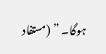ہوگا۔ ” (مستفاد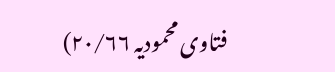فتاوی محمودیہ ۲۰/۶۶)